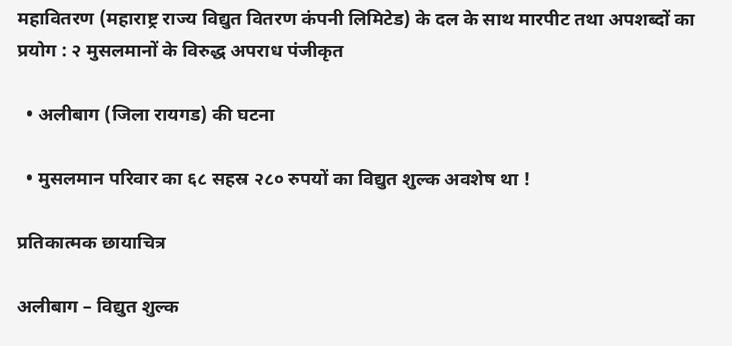महावितरण (महाराष्ट्र राज्य विद्युत वितरण कंपनी लिमिटेड) के दल के साथ मारपीट तथा अपशब्दों का प्रयोग : २ मुसलमानों के विरुद्ध अपराध पंजीकृत

  • अलीबाग (जिला रायगड) की घटना

  • मुसलमान परिवार का ६८ सहस्र २८० रुपयों का विद्युत शुल्क अवशेष था !

प्रतिकात्मक छायाचित्र

अलीबाग – विद्युत शुल्क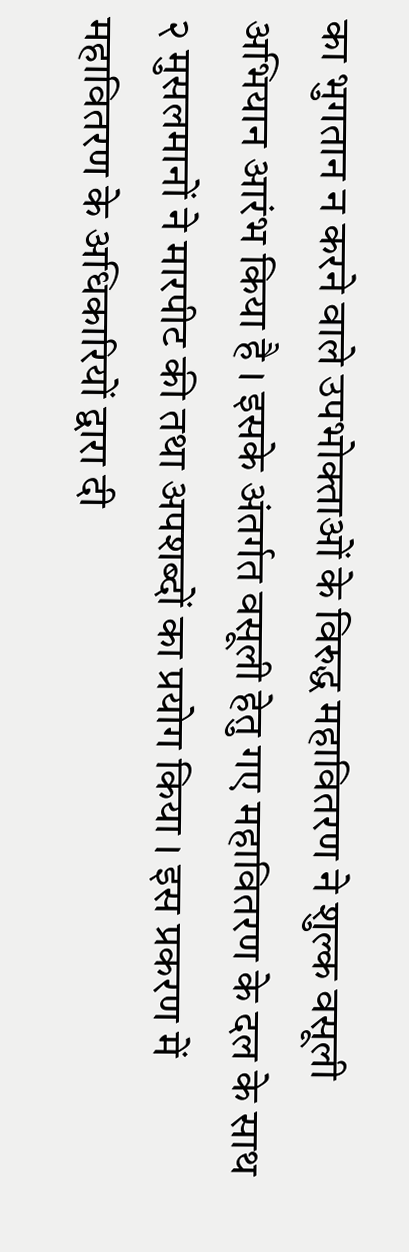का भुगतान न करने वाले उपभोक्ताओं के विरुद्ध महावितरण ने शुल्क वसूली अभियान आरंभ किया है । इसके अंतर्गत वसूली हेतु गए महावितरण के दल के साथ २ मुसलमानों ने मारपीट की तथा अपशब्दों का प्रयोग किया । इस प्रकरण में महावितरण के अधिकारियों द्वारा दी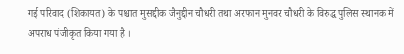गई परिवाद (शिकायत) के पश्चात मुसद्दीक जैनुद्दीन चौधरी तथा अरफान मुनवर चौधरी के विरुद्ध पुलिस स्थानक में अपराध पंजीकृत किया गया है ।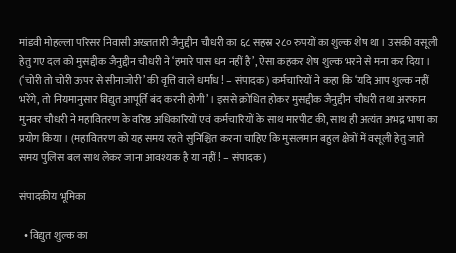मांडवी मोहल्ला परिसर निवासी अख्ततारी जैनुद्दीन चौधरी का ६८ सहस्र २८० रुपयों का शुल्क शेष था । उसकी वसूली हेतु गए दल को मुसद्दीक जैनुद्दीन चौधरी ने ‘हमारे पास धन नहीं है’, ऐसा कहकर शेष शुल्क भरने से मना कर दिया । (‘चोरी तो चोरी ऊपर से सीनाजोरी’ की वृत्ति वाले धर्मांध ! – संपादक) कर्मचारियों ने कहा कि ‘यदि आप शुल्क नहीं भरेंगे, तो नियमानुसार विद्युत आपूर्ति बंद करनी होगी’ । इससे क्रोधित होकर मुसद्दीक जैनुद्दीन चौधरी तथा अरफान मुनवर चौधरी ने महावितरण के वरिष्ठ अधिकारियों एवं कर्मचारियों के साथ मारपीट की, साथ ही अत्यंत अभद्र भाषा का प्रयोग किया । (महावितरण को यह समय रहते सुनिश्चित करना चाहिए कि मुसलमान बहुल क्षेत्रों में वसूली हेतु जाते समय पुलिस बल साथ लेकर जाना आवश्यक है या नहीं ! – संपादक)

संपादकीय भूमिका

  • विद्युत शुल्क का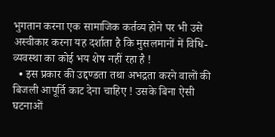भुगतान करना एक सामाजिक कर्तव्य होने पर भी उसे अस्वीकार करना यह दर्शाता है कि मुसलमानों में विधि-व्यवस्था का कोई भय शेष नहीं रहा है !
  • इस प्रकार की उद्दण्डता तथा अभद्रता करने वालों की बिजली आपूर्ति काट देना चाहिए ! उसके बिना ऐसी घटनाओं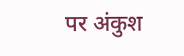पर अंकुश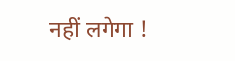नहीं लगेगा !